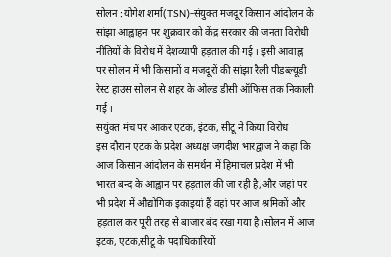सोलन :योगेश शर्मा(TSN)-संयुक्त मजदूर किसान आंदोलन के सांझा आह्वाहन पर शुक्रवार को केंद्र सरकार की जनता विरोधी नीतियों के विरोध में देशव्यापी हड़ताल की गई । इसी आवाह्न पर सोलन में भी किसानों व मजदूरों की सांझा रैली पीडब्ल्यूडी रेस्ट हाउस सोलन से शहर के ओल्ड डीसी ऑफिस तक निकाली गई ।
सयुंक्त मंच पर आकर एटक, इंटक, सीटू ने किया विरोध
इस दौरान एटक के प्रदेश अध्यक्ष जगदीश भारद्वाज ने कहा कि आज किसान आंदोलन के समर्थन में हिमाचल प्रदेश में भी भारत बन्द के आह्वान पर हड़ताल की जा रही है,और जहां पर भी प्रदेश में औद्योगिक इकाइयां हैं वहां पर आज श्रमिकों और हड़ताल कर पूरी तरह से बाजार बंद रखा गया है।सोलन में आज इटक, एटक,सीटू के पदाधिकारियों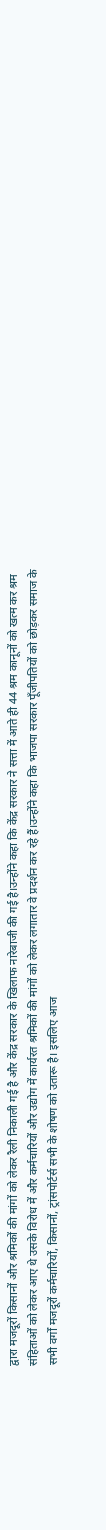द्वारा मजदूरों किसानों और श्रमिकों की मांगों को लेकर रैली निकाली गई है और केंद्र सरकार के खिलाफ नारेबाजी की गई है।उन्होंने कहा कि केंद्र सरकार ने सत्ता में आते ही 44 श्रम कानूनों को खत्म कर श्रम संहिताओं को लेकर आए थे उसके विरोध में और कर्मचारियों और उद्योग में कार्यरत श्रमिकों की मांगों को लेकर लगातार वे प्रदर्शन कर रहे हैं।उन्होंने कहा कि भाजपा सरकार पूँजीपतियों को छोड़कर समाज के सभी वर्गों मजदूरों कर्मचारियों, किसानों, ट्रांसपोर्टर्स सभी के शोषण को उतारू है। इसलिए आज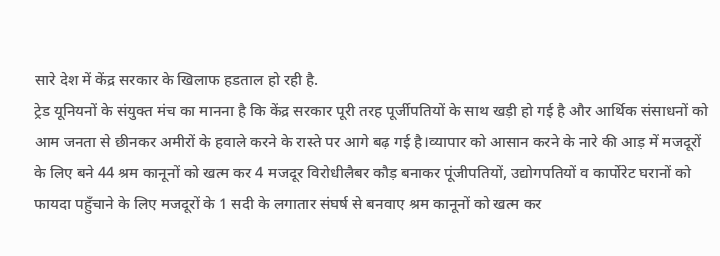सारे देश में केंद्र सरकार के खिलाफ हडताल हो रही है.
ट्रेड यूनियनों के संयुक्त मंच का मानना है कि केंद्र सरकार पूरी तरह पूर्जीपतियों के साथ खड़ी हो गई है और आर्थिक संसाधनों को आम जनता से छीनकर अमीरों के हवाले करने के रास्ते पर आगे बढ़ गई है।व्यापार को आसान करने के नारे की आड़ में मजदूरों के लिए बने 44 श्रम कानूनों को खत्म कर 4 मजदूर विरोधीलैबर कौड़ बनाकर पूंजीपतियों, उद्योगपतियों व कार्पोरेट घरानों को फायदा पहुँचाने के लिए मजदूरों के 1 सदी के लगातार संघर्ष से बनवाए श्रम कानूनों को खत्म कर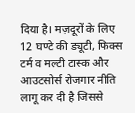दिया है। मज़दूरों के लिए 12 घण्टे की ड्यूटी, फिक्स टर्म व मल्टी टास्क और आउटसोर्स रोजगार नीति लागू कर दी है जिससे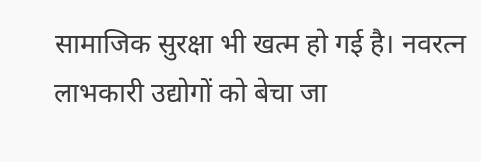सामाजिक सुरक्षा भी खत्म हो गई है। नवरत्न लाभकारी उद्योगों को बेचा जा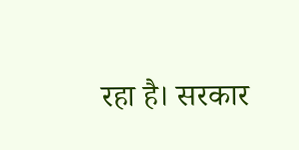रहा है। सरकार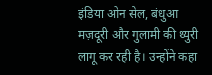इंडिया ओन सेल, बंधुआ मज़दूरी और गुलामी की थ्युरी लागू कर रही है। उन्होंने कहा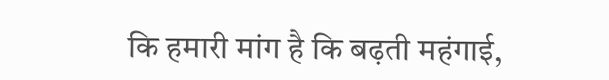कि हमारी मांग है कि बढ़ती महंगाई,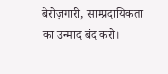बेरोज़गारी, साम्प्रदायिकता का उन्माद बंद करो।